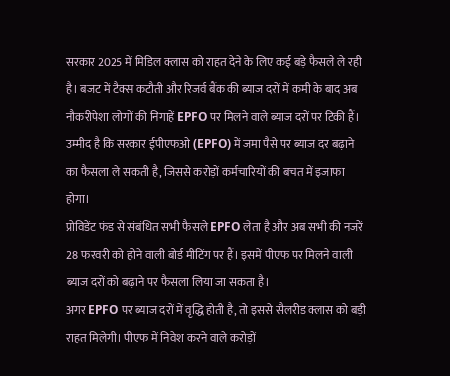सरकार 2025 में मिडिल क्लास को राहत देने के लिए कई बड़े फैसले ले रही है। बजट में टैक्स कटौती और रिजर्व बैंक की ब्याज दरों में कमी के बाद अब नौकरीपेशा लोगों की निगाहें EPFO पर मिलने वाले ब्याज दरों पर टिकी हैं। उम्मीद है कि सरकार ईपीएफओ (EPFO) में जमा पैसे पर ब्याज दर बढ़ाने का फैसला ले सकती है, जिससे करोड़ों कर्मचारियों की बचत में इजाफा होगा।
प्रोविडेंट फंड से संबंधित सभी फैसले EPFO लेता है और अब सभी की नजरें 28 फरवरी को होने वाली बोर्ड मीटिंग पर हैं। इसमें पीएफ पर मिलने वाली ब्याज दरों को बढ़ाने पर फैसला लिया जा सकता है।
अगर EPFO पर ब्याज दरों में वृद्धि होती है, तो इससे सैलरीड क्लास को बड़ी राहत मिलेगी। पीएफ में निवेश करने वाले करोड़ों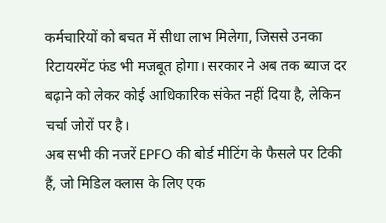कर्मचारियों को बचत में सीधा लाभ मिलेगा, जिससे उनका रिटायरमेंट फंड भी मजबूत होगा। सरकार ने अब तक ब्याज दर बढ़ाने को लेकर कोई आधिकारिक संकेत नहीं दिया है, लेकिन चर्चा जोरों पर है।
अब सभी की नजरें EPFO की बोर्ड मीटिंग के फैसले पर टिकी हैं, जो मिडिल क्लास के लिए एक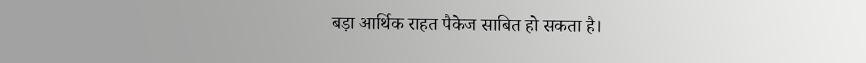बड़ा आर्थिक राहत पैकेज साबित हो सकता है।